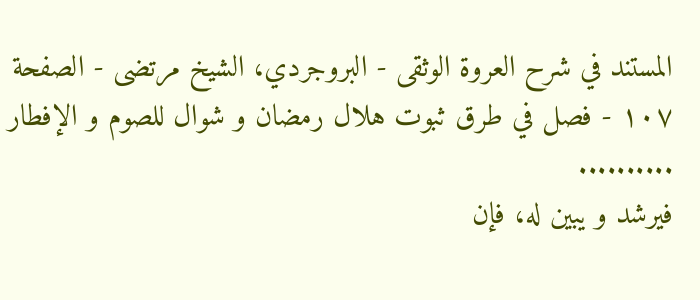المستند في شرح العروة الوثقى - البروجردي، الشيخ مرتضى - الصفحة ١٠٧ - فصل في طرق ثبوت هلال رمضان و شوال للصوم و الإفطار
..........
فيرشد و يبين له، فإن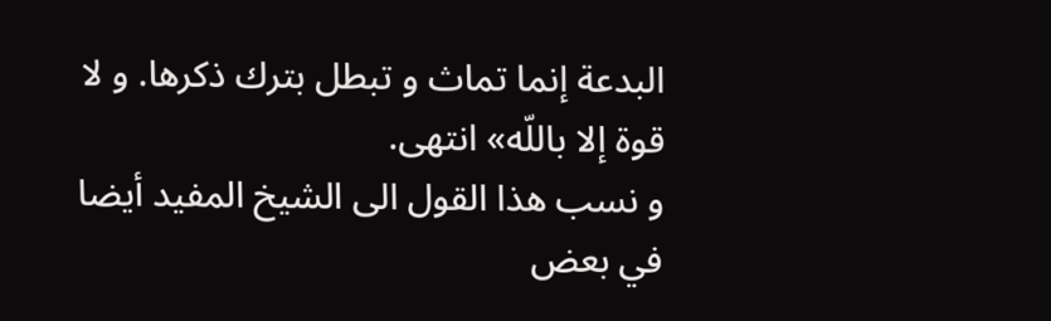البدعة إنما تماث و تبطل بترك ذكرها. و لا قوة إلا باللّه» انتهى.
و نسب هذا القول الى الشيخ المفيد أيضا في بعض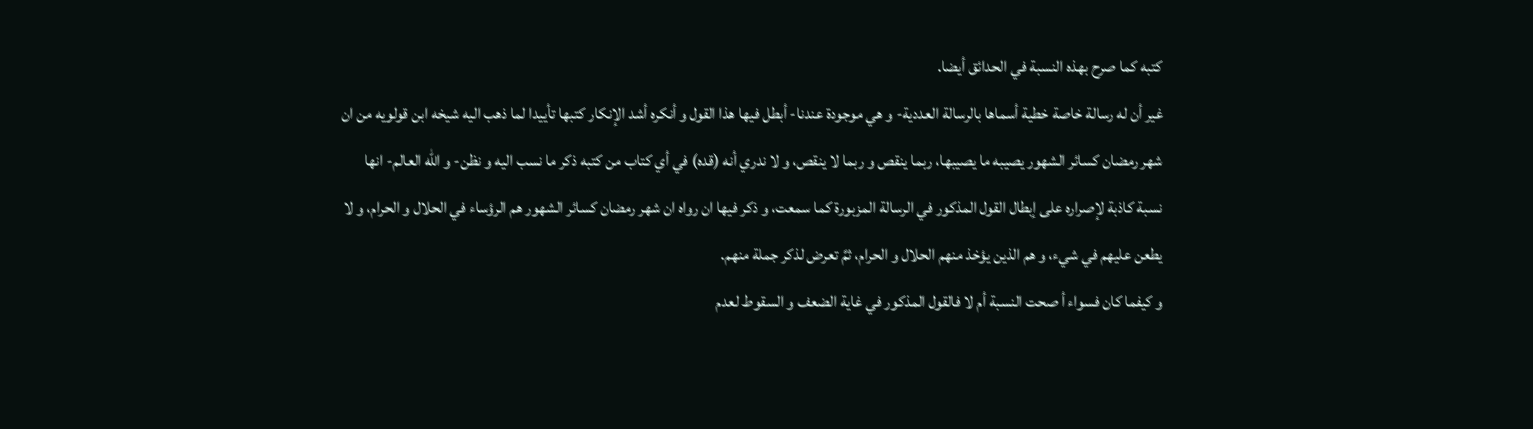كتبه كما صرح بهذه النسبة في الحدائق أيضا.
غير أن له رسالة خاصة خطية أسماها بالرسالة العددية- و هي موجودة عندنا- أبطل فيها هذا القول و أنكره أشد الإنكار كتبها تأييدا لما ذهب اليه شيخه ابن قولويه من ان شهر رمضان كسائر الشهور يصيبه ما يصيبها، ربما ينقص و ربما لا ينقص، و لا ندري أنه (قده) في أي كتاب من كتبه ذكر ما نسب اليه و نظن- و اللّه العالم- انها نسبة كاذبة لإصراره على إبطال القول المذكور في الرسالة المزبورة كما سمعت، و ذكر فيها ان رواه ان شهر رمضان كسائر الشهور هم الرؤساء في الحلال و الحرام، و لا يطعن عليهم في شيء، و هم الذين يؤخذ منهم الحلال و الحرام، ثمَّ تعرض لذكر جملة منهم.
و كيفما كان فسواء أ صحت النسبة أم لا فالقول المذكور في غاية الضعف و السقوط لعدم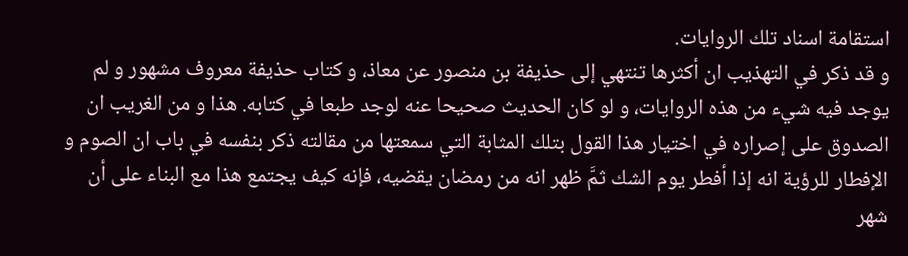استقامة اسناد تلك الروايات.
و قد ذكر في التهذيب ان أكثرها تنتهي إلى حذيفة بن منصور عن معاذ، و كتاب حذيفة معروف مشهور و لم يوجد فيه شيء من هذه الروايات، و لو كان الحديث صحيحا عنه لوجد طبعا في كتابه. هذا و من الغريب ان الصدوق على إصراره في اختيار هذا القول بتلك المثابة التي سمعتها من مقالته ذكر بنفسه في باب ان الصوم و الإفطار للرؤية انه إذا أفطر يوم الشك ثمَّ ظهر انه من رمضان يقضيه، فإنه كيف يجتمع هذا مع البناء على أن شهر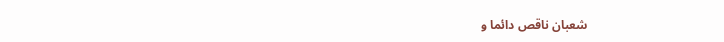شعبان ناقص دائما و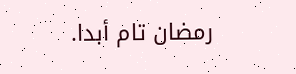رمضان تام أبدا.